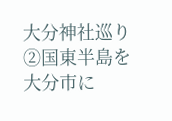大分神社巡り②国東半島を大分市に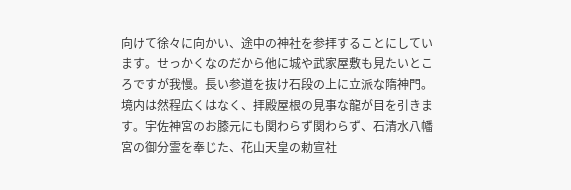向けて徐々に向かい、途中の神社を参拝することにしています。せっかくなのだから他に城や武家屋敷も見たいところですが我慢。長い参道を抜け石段の上に立派な隋神門。境内は然程広くはなく、拝殿屋根の見事な龍が目を引きます。宇佐神宮のお膝元にも関わらず関わらず、石清水八幡宮の御分霊を奉じた、花山天皇の勅宣社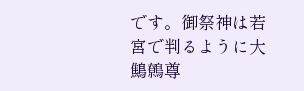です。御祭神は若宮で判るように大鷦鷯尊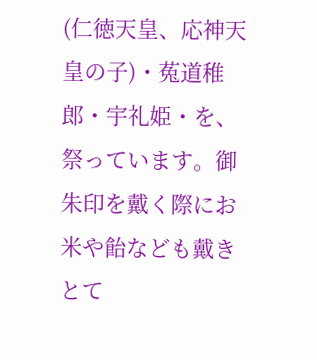(仁徳天皇、応神天皇の子)・菟道稚郎・宇礼姫・を、祭っています。御朱印を戴く際にお米や飴なども戴きとて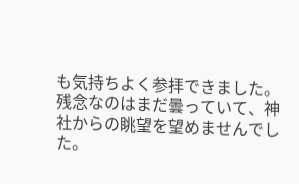も気持ちよく参拝できました。残念なのはまだ曇っていて、神社からの眺望を望めませんでした。